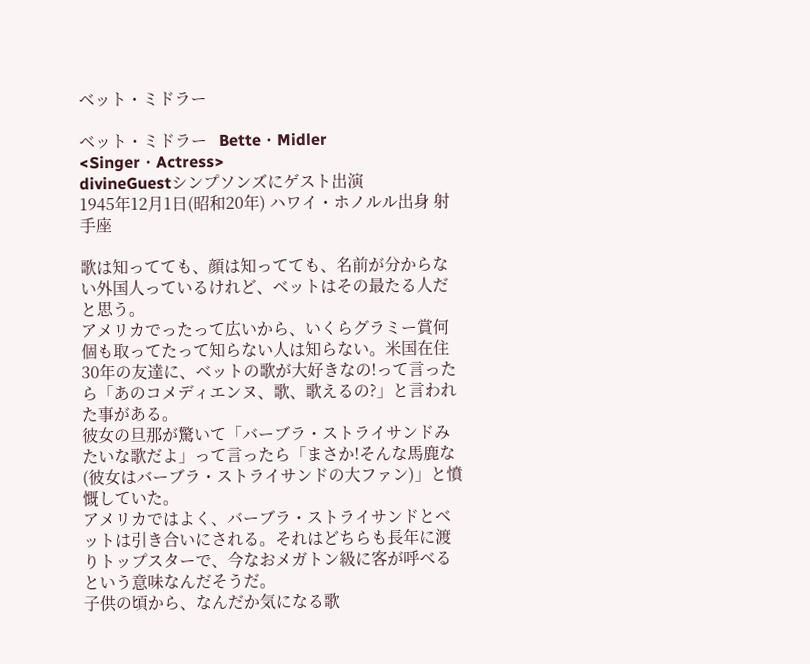ベット・ミドラー

ベット・ミドラー   Bette・Midler <Singer・Actress>
divineGuestシンプソンズにゲスト出演
1945年12月1日(昭和20年) ハワイ・ホノルル出身 射手座

歌は知ってても、顔は知ってても、名前が分からない外国人っているけれど、ベットはその最たる人だと思う。
アメリカでったって広いから、いくらグラミー賞何個も取ってたって知らない人は知らない。米国在住30年の友達に、ベットの歌が大好きなの!って言ったら「あのコメディエンヌ、歌、歌えるの?」と言われた事がある。
彼女の旦那が驚いて「バーブラ・ストライサンドみたいな歌だよ」って言ったら「まさか!そんな馬鹿な(彼女はバーブラ・ストライサンドの大ファン)」と憤慨していた。
アメリカではよく、バーブラ・ストライサンドとベットは引き合いにされる。それはどちらも長年に渡りトップスターで、今なおメガトン級に客が呼べるという意味なんだそうだ。
子供の頃から、なんだか気になる歌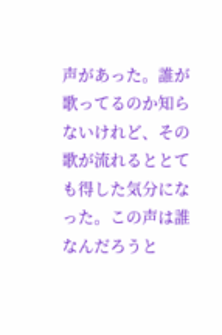声があった。誰が歌ってるのか知らないけれど、その歌が流れるととても得した気分になった。この声は誰なんだろうと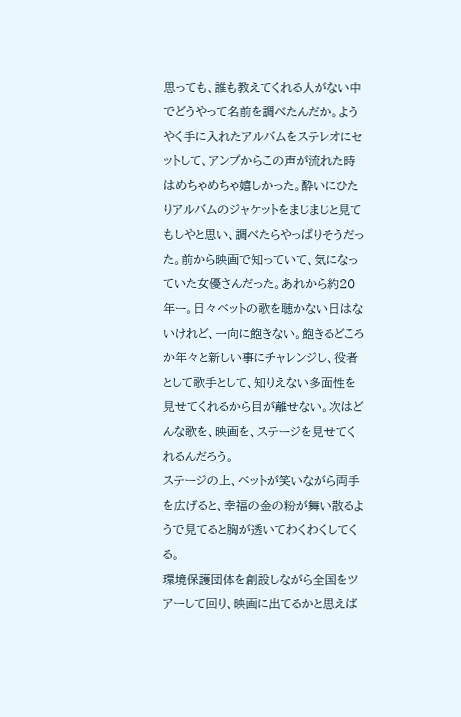思っても、誰も教えてくれる人がない中でどうやって名前を調べたんだか。ようやく手に入れたアルバムをステレオにセットして、アンプからこの声が流れた時はめちゃめちゃ嬉しかった。酔いにひたりアルバムのジャケットをまじまじと見てもしやと思い、調べたらやっぱりそうだった。前から映画で知っていて、気になっていた女優さんだった。あれから約20年ー。日々ベットの歌を聴かない日はないけれど、一向に飽きない。飽きるどころか年々と新しい事にチャレンジし、役者として歌手として、知りえない多面性を見せてくれるから目が離せない。次はどんな歌を、映画を、ステージを見せてくれるんだろう。
ステージの上、ベットが笑いながら両手を広げると、幸福の金の粉が舞い散るようで見てると胸が透いてわくわくしてくる。
環境保護団体を創設しながら全国をツアーして回り、映画に出てるかと思えば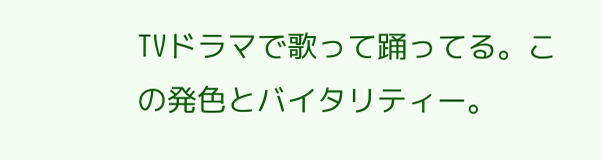TVドラマで歌って踊ってる。この発色とバイタリティー。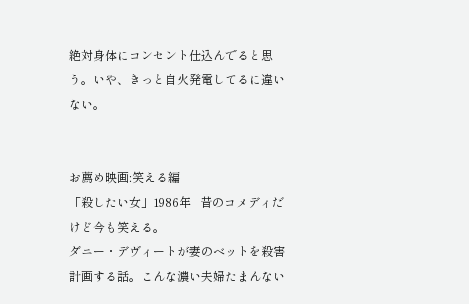絶対身体にコンセント仕込んでると思う。いや、きっと自火発電してるに違いない。


お薦め映画:笑える編
「殺したい女」1986年   昔のコメディだけど今も笑える。
ダニー・デヴィートが妻のベットを殺害計画する話。こんな濃い夫婦たまんない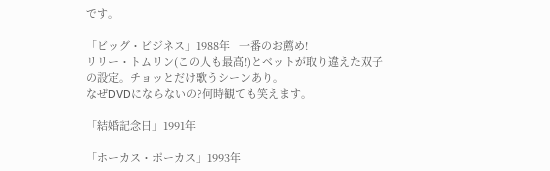です。

「ビッグ・ビジネス」1988年   一番のお薦め!
リリー・トムリン(この人も最高!)とベットが取り違えた双子の設定。チョッとだけ歌うシーンあり。
なぜDVDにならないの?何時観ても笑えます。

「結婚記念日」1991年

「ホーカス・ポーカス」1993年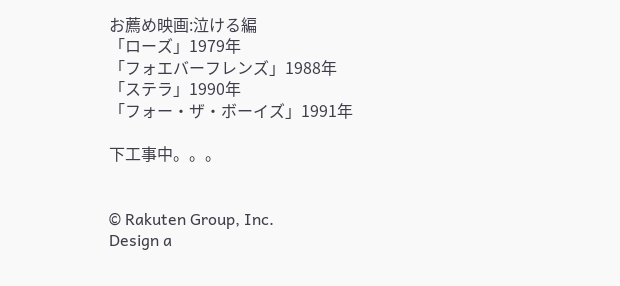お薦め映画:泣ける編
「ローズ」1979年
「フォエバーフレンズ」1988年
「ステラ」1990年
「フォー・ザ・ボーイズ」1991年

下工事中。。。


© Rakuten Group, Inc.
Design a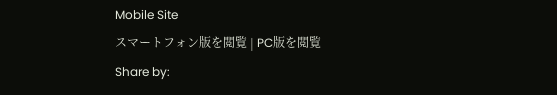Mobile Site
スマートフォン版を閲覧 | PC版を閲覧
Share by: